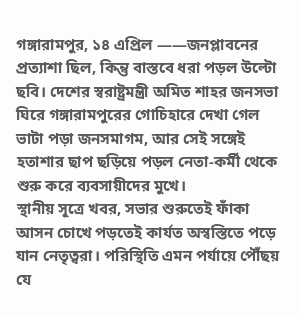গঙ্গারামপুর, ১৪ এপ্রিল ——জনপ্লাবনের প্রত্যাশা ছিল, কিন্তু বাস্তবে ধরা পড়ল উল্টো ছবি। দেশের স্বরাষ্ট্রমন্ত্রী অমিত শাহর জনসভা ঘিরে গঙ্গারামপুরের গোচিহারে দেখা গেল ভাটা পড়া জনসমাগম, আর সেই সঙ্গেই হতাশার ছাপ ছড়িয়ে পড়ল নেতা-কর্মী থেকে শুরু করে ব্যবসায়ীদের মুখে।
স্থানীয় সূত্রে খবর, সভার শুরুতেই ফাঁকা আসন চোখে পড়তেই কার্যত অস্বস্তিতে পড়ে যান নেতৃত্বরা। পরিস্থিতি এমন পর্যায়ে পৌঁছয় যে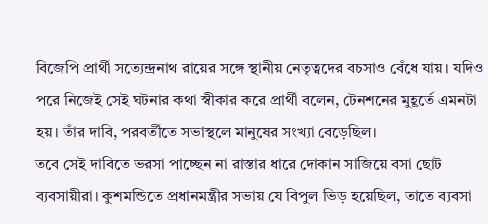বিজেপি প্রার্থী সত্যেন্দ্রনাথ রায়ের সঙ্গে স্থানীয় নেতৃত্বদের বচসাও বেঁধে যায়। যদিও পরে নিজেই সেই ঘটনার কথা স্বীকার করে প্রার্থী বলেন, টেনশনের মুহূর্তে এমনটা হয়। তাঁর দাবি, পরবর্তীতে সভাস্থলে মানুষের সংখ্যা বেড়েছিল।
তবে সেই দাবিতে ভরসা পাচ্ছেন না রাস্তার ধারে দোকান সাজিয়ে বসা ছোট ব্যবসায়ীরা। কুশমন্ডিতে প্রধানমন্ত্রীর সভায় যে বিপুল ভিড় হয়েছিল, তাতে ব্যবসা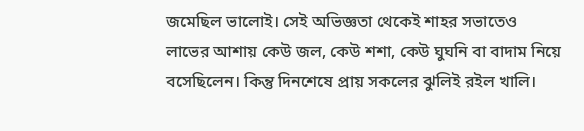জমেছিল ভালোই। সেই অভিজ্ঞতা থেকেই শাহর সভাতেও লাভের আশায় কেউ জল, কেউ শশা, কেউ ঘুঘনি বা বাদাম নিয়ে বসেছিলেন। কিন্তু দিনশেষে প্রায় সকলের ঝুলিই রইল খালি।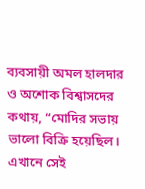ব্যবসায়ী অমল হালদার ও অশোক বিশ্বাসদের কথায়, “মোদির সভায় ভালো বিক্রি হয়েছিল। এখানে সেই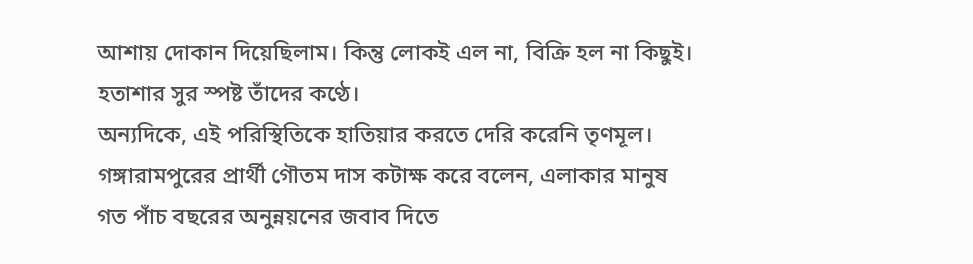আশায় দোকান দিয়েছিলাম। কিন্তু লোকই এল না, বিক্রি হল না কিছুই। হতাশার সুর স্পষ্ট তাঁদের কণ্ঠে।
অন্যদিকে, এই পরিস্থিতিকে হাতিয়ার করতে দেরি করেনি তৃণমূল। গঙ্গারামপুরের প্রার্থী গৌতম দাস কটাক্ষ করে বলেন, এলাকার মানুষ গত পাঁচ বছরের অনুন্নয়নের জবাব দিতে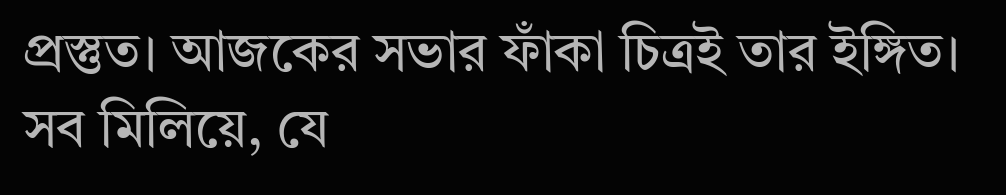প্রস্তুত। আজকের সভার ফাঁকা চিত্রই তার ইঙ্গিত।
সব মিলিয়ে, যে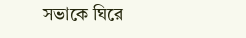সভাকে ঘিরে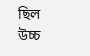ছিল উচ্চ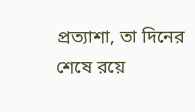প্রত্যাশা, তা দিনের শেষে রয়ে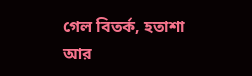গেল বিতর্ক, হতাশা আর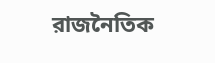রাজনৈতিক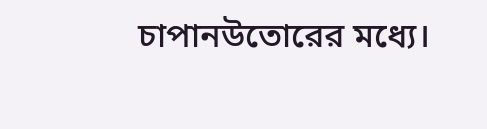চাপানউতোরের মধ্যে।